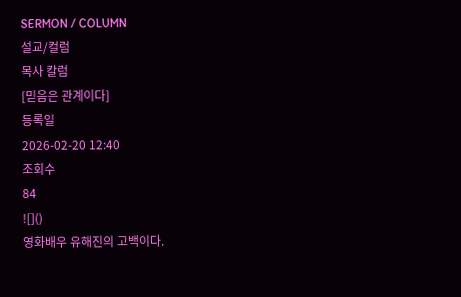SERMON / COLUMN
설교/컬럼
목사 칼럼
[믿음은 관계이다]
등록일
2026-02-20 12:40
조회수
84
![]()
영화배우 유해진의 고백이다.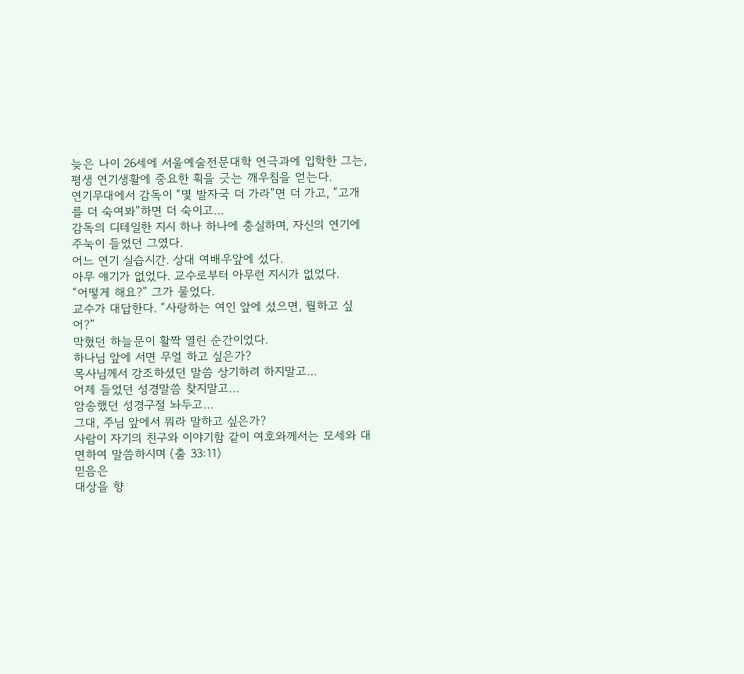늦은 나이 26세에 서울예술전문대학 연극과에 입학한 그는, 평생 연기생활에 중요한 획을 긋는 깨우침을 얻는다.
연기무대에서 감독이 “몇 발자국 더 가라”면 더 가고, “고개를 더 숙여봐”하면 더 숙이고…
감독의 디테일한 지시 하나 하나에 충실하며, 자신의 연기에 주눅이 들었던 그였다.
어느 연기 실습시간. 상대 여배우앞에 섰다.
아무 얘기가 없었다. 교수로부터 아무런 지시가 없었다.
“어떻게 해요?” 그가 물었다.
교수가 대답한다. “사랑하는 여인 앞에 섰으면, 뭘하고 싶어?”
막혔던 하늘문이 활짝 열린 순간이었다.
하나님 앞에 서면 무얼 하고 싶은가?
목사님께서 강조하셨던 말씀 상기하려 하지말고…
어제 들었던 성경말씀 찾지말고…
암송했던 성경구절 놔두고…
그대, 주님 앞에서 뭐라 말하고 싶은가?
사람이 자기의 친구와 이야기함 같이 여호와께서는 모세와 대면하여 말씀하시며 (출 33:11)
믿음은
대상을 향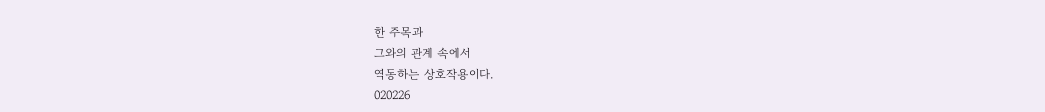한 주목과
그와의 관계 속에서
역동하는 상호작용이다.
020226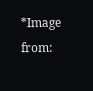*Image from: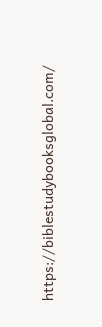https://biblestudybooksglobal.com/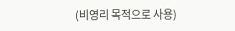(비영리 목적으로 사용)